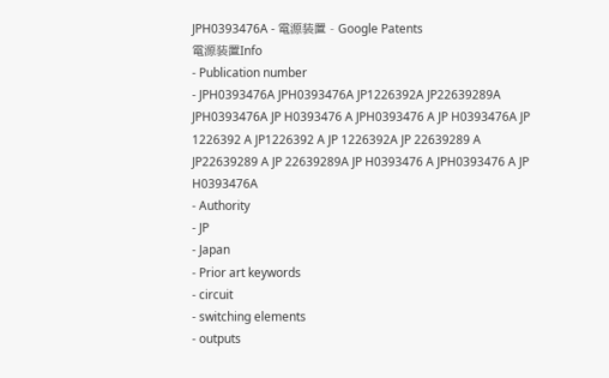JPH0393476A - 電源装置 - Google Patents
電源装置Info
- Publication number
- JPH0393476A JPH0393476A JP1226392A JP22639289A JPH0393476A JP H0393476 A JPH0393476 A JP H0393476A JP 1226392 A JP1226392 A JP 1226392A JP 22639289 A JP22639289 A JP 22639289A JP H0393476 A JPH0393476 A JP H0393476A
- Authority
- JP
- Japan
- Prior art keywords
- circuit
- switching elements
- outputs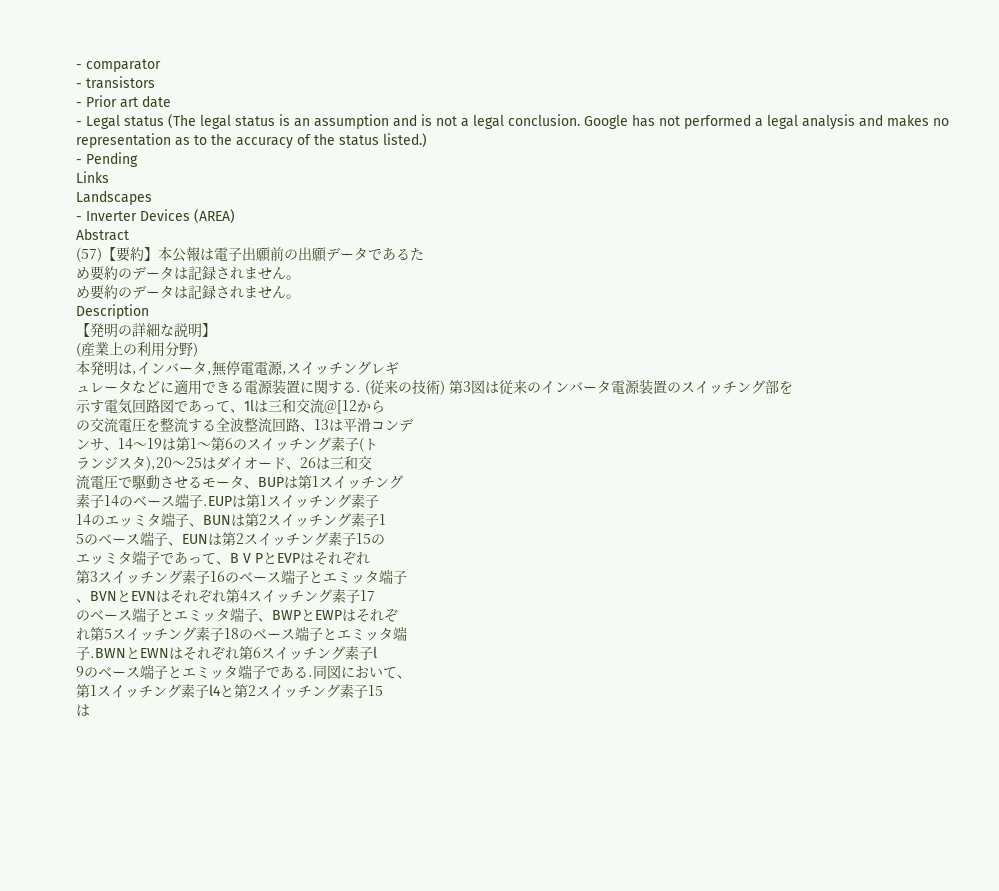- comparator
- transistors
- Prior art date
- Legal status (The legal status is an assumption and is not a legal conclusion. Google has not performed a legal analysis and makes no representation as to the accuracy of the status listed.)
- Pending
Links
Landscapes
- Inverter Devices (AREA)
Abstract
(57)【要約】本公報は電子出願前の出願データであるた
め要約のデータは記録されません。
め要約のデータは記録されません。
Description
【発明の詳細な説明】
(産業上の利用分野)
本発明は,インバータ,無停電電源,スイッチングレギ
ュレータなどに適用できる電源装置に関する. (従来の技術) 第3図は従来のインバータ電源装置のスイッチング部を
示す電気回路図であって、1lは三和交流@[12から
の交流電圧を整流する全波整流回路、13は平滑コンデ
ンサ、14〜19は第1〜第6のスイッチング素子(ト
ランジスタ),20〜25はダイオード、26は三和交
流電圧で駆動させるモータ、BUPは第1スイッチング
素子14のベース端子.EUPは第1スイッチング素子
14のエッミタ端子、BUNは第2スイッチング素子1
5のベース端子、EUNは第2スイッチング素子15の
エッミタ端子であって、B V PとEVPはそれぞれ
第3スイッチング素子16のベース端子とエミッタ端子
、BVNとEVNはそれぞれ第4スイッチング素子17
のベース端子とエミッタ端子、BWPとEWPはそれぞ
れ第5スイッチング素子18のベース端子とエミッタ端
子.BWNとEWNはそれぞれ第6スイッチング素子l
9のベース端子とエミッタ端子である.同図において、
第1スイッチング素子l4と第2スイッチング素子15
は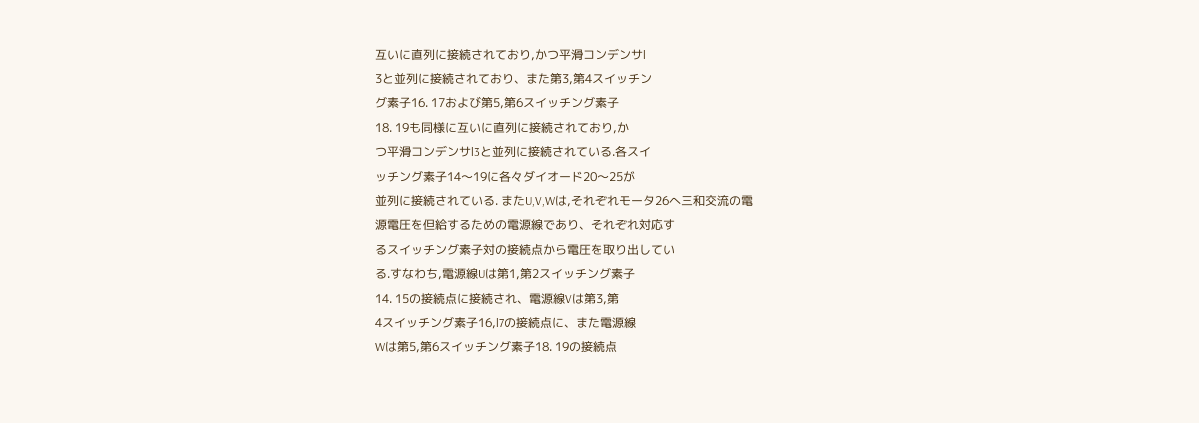互いに直列に接続されており,かつ平滑コンデンサl
3と並列に接続されており、また第3,第4スイッチン
グ素子16. 17および第5,第6スイッチング素子
18. 19も同様に互いに直列に接続されており,か
つ平滑コンデンサl3と並列に接続されている.各スイ
ッチング素子14〜19に各々ダイオード20〜25が
並列に接続されている. またU,V,Wは,それぞれモータ26へ三和交流の電
源電圧を但給するための電源線であり、それぞれ対応す
るスイッチング素子対の接続点から電圧を取り出してい
る.すなわち,電源線Uは第1,第2スイッチング素子
14. 15の接続点に接続され、電源線Vは第3,第
4スイッチング素子16,l7の接続点に、また電源線
Wは第5,第6スイッチング素子18. 19の接続点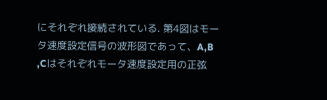にそれぞれ接続されている. 第4図はモータ速度設定信号の波形図であって、A,B
,Cはそれぞれモータ速度設定用の正弦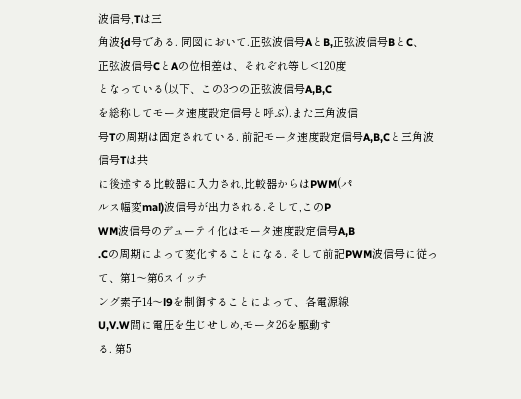波信号,Tは三
角波{d号である. 同図において.正弦波信号AとB,正弦波信号BとC、
正弦波信号CとAの位相差は、それぞれ等し<120度
となっている(以下、この3つの正弦波信号A,B,C
を総称してモータ速度設定信号と呼ぶ).また三角波信
号Tの周期は固定されている. 前記モータ速度設定信号A,B,Cと三角波信号Tは共
に後述する比較器に入力され,比較器からはPWM(パ
ルス幅変mal)波信号が出力される.そして,このP
WM波信号のデューテイ化はモータ速度設定信号A,B
.Cの周期によって変化することになる. そして前記PWM波信号に従って、第1〜第6スイッチ
ング素子14〜l9を制御することによって、各電源線
U,V.W間に電圧を生じせしめ,モータ26を駆動す
る. 第5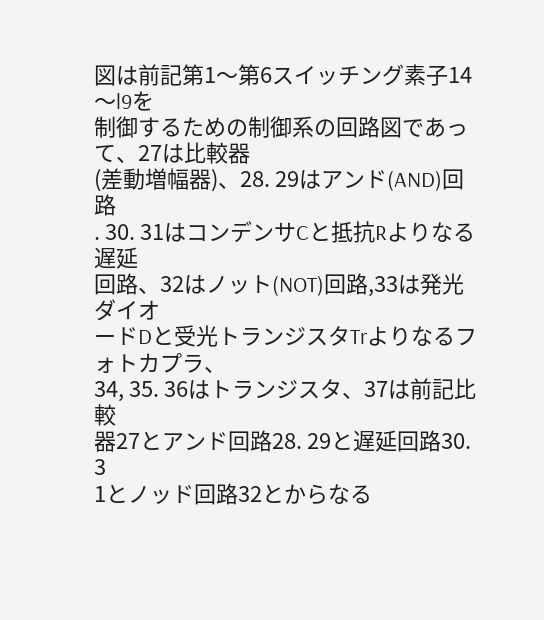図は前記第1〜第6スイッチング素子14〜l9を
制御するための制御系の回路図であって、27は比較器
(差動増幅器)、28. 29はアンド(AND)回路
. 30. 31はコンデンサCと抵抗Rよりなる遅延
回路、32はノット(NOT)回路,33は発光ダイオ
ードDと受光トランジスタTrよりなるフォトカプラ、
34, 35. 36はトランジスタ、37は前記比較
器27とアンド回路28. 29と遅延回路30. 3
1とノッド回路32とからなる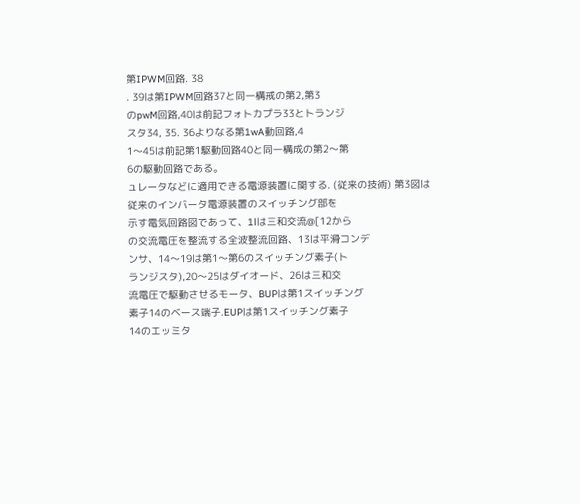第IPWM回路. 38
. 39は第IPWM回路37と同一構戒の第2,第3
のpwM回路,40は前記フォトカプラ33とトランジ
スタ34, 35. 36よりなる第1wA動回路,4
1〜45は前記第1駆動回路40と同一構成の第2〜第
6の駆動回路である。
ュレータなどに適用できる電源装置に関する. (従来の技術) 第3図は従来のインバータ電源装置のスイッチング部を
示す電気回路図であって、1lは三和交流@[12から
の交流電圧を整流する全波整流回路、13は平滑コンデ
ンサ、14〜19は第1〜第6のスイッチング素子(ト
ランジスタ),20〜25はダイオード、26は三和交
流電圧で駆動させるモータ、BUPは第1スイッチング
素子14のベース端子.EUPは第1スイッチング素子
14のエッミタ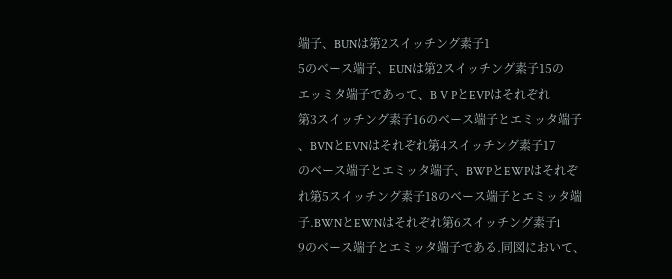端子、BUNは第2スイッチング素子1
5のベース端子、EUNは第2スイッチング素子15の
エッミタ端子であって、B V PとEVPはそれぞれ
第3スイッチング素子16のベース端子とエミッタ端子
、BVNとEVNはそれぞれ第4スイッチング素子17
のベース端子とエミッタ端子、BWPとEWPはそれぞ
れ第5スイッチング素子18のベース端子とエミッタ端
子.BWNとEWNはそれぞれ第6スイッチング素子l
9のベース端子とエミッタ端子である.同図において、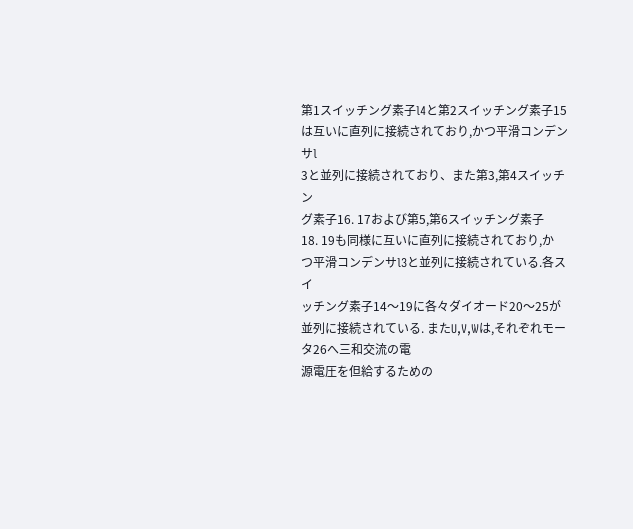第1スイッチング素子l4と第2スイッチング素子15
は互いに直列に接続されており,かつ平滑コンデンサl
3と並列に接続されており、また第3,第4スイッチン
グ素子16. 17および第5,第6スイッチング素子
18. 19も同様に互いに直列に接続されており,か
つ平滑コンデンサl3と並列に接続されている.各スイ
ッチング素子14〜19に各々ダイオード20〜25が
並列に接続されている. またU,V,Wは,それぞれモータ26へ三和交流の電
源電圧を但給するための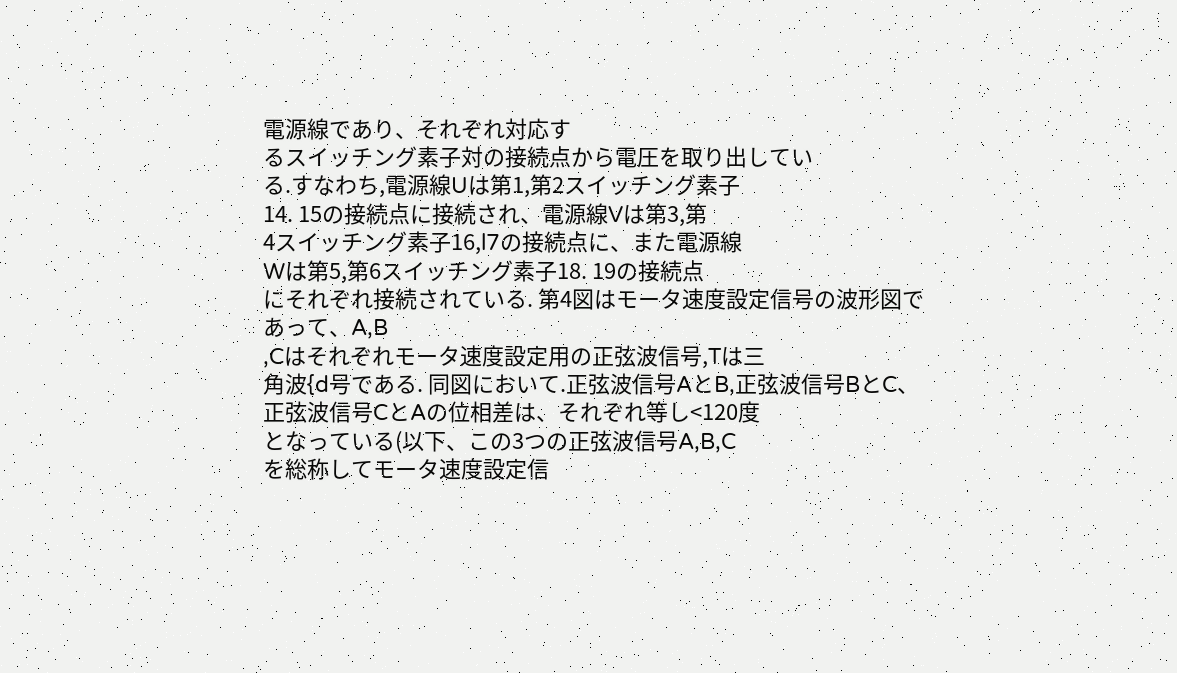電源線であり、それぞれ対応す
るスイッチング素子対の接続点から電圧を取り出してい
る.すなわち,電源線Uは第1,第2スイッチング素子
14. 15の接続点に接続され、電源線Vは第3,第
4スイッチング素子16,l7の接続点に、また電源線
Wは第5,第6スイッチング素子18. 19の接続点
にそれぞれ接続されている. 第4図はモータ速度設定信号の波形図であって、A,B
,Cはそれぞれモータ速度設定用の正弦波信号,Tは三
角波{d号である. 同図において.正弦波信号AとB,正弦波信号BとC、
正弦波信号CとAの位相差は、それぞれ等し<120度
となっている(以下、この3つの正弦波信号A,B,C
を総称してモータ速度設定信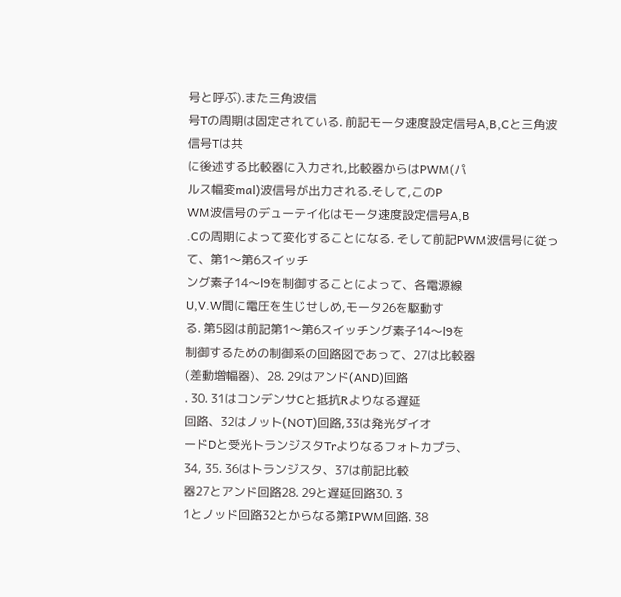号と呼ぶ).また三角波信
号Tの周期は固定されている. 前記モータ速度設定信号A,B,Cと三角波信号Tは共
に後述する比較器に入力され,比較器からはPWM(パ
ルス幅変mal)波信号が出力される.そして,このP
WM波信号のデューテイ化はモータ速度設定信号A,B
.Cの周期によって変化することになる. そして前記PWM波信号に従って、第1〜第6スイッチ
ング素子14〜l9を制御することによって、各電源線
U,V.W間に電圧を生じせしめ,モータ26を駆動す
る. 第5図は前記第1〜第6スイッチング素子14〜l9を
制御するための制御系の回路図であって、27は比較器
(差動増幅器)、28. 29はアンド(AND)回路
. 30. 31はコンデンサCと抵抗Rよりなる遅延
回路、32はノット(NOT)回路,33は発光ダイオ
ードDと受光トランジスタTrよりなるフォトカプラ、
34, 35. 36はトランジスタ、37は前記比較
器27とアンド回路28. 29と遅延回路30. 3
1とノッド回路32とからなる第IPWM回路. 38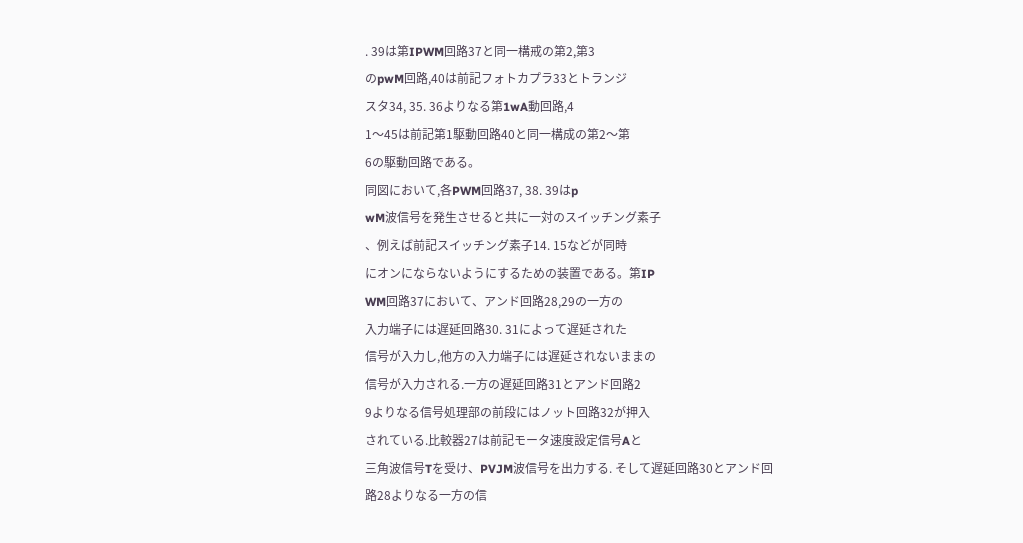. 39は第IPWM回路37と同一構戒の第2,第3
のpwM回路,40は前記フォトカプラ33とトランジ
スタ34, 35. 36よりなる第1wA動回路,4
1〜45は前記第1駆動回路40と同一構成の第2〜第
6の駆動回路である。
同図において,各PWM回路37, 38. 39はp
wM波信号を発生させると共に一対のスイッチング素子
、例えば前記スイッチング素子14. 15などが同時
にオンにならないようにするための装置である。第IP
WM回路37において、アンド回路28,29の一方の
入力端子には遅延回路30. 31によって遅延された
信号が入力し,他方の入力端子には遅延されないままの
信号が入力される.一方の遅延回路31とアンド回路2
9よりなる信号処理部の前段にはノット回路32が押入
されている.比較器27は前記モータ速度設定信号Aと
三角波信号Tを受け、PVJM波信号を出力する. そして遅延回路30とアンド回路28よりなる一方の信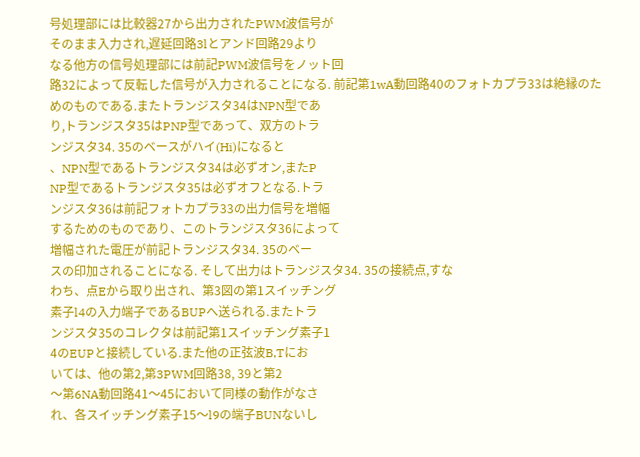号処理部には比較器27から出力されたPWM波信号が
そのまま入力され,遅延回路3lとアンド回路29より
なる他方の信号処理部には前記PWM波信号をノット回
路32によって反転した信号が入力されることになる. 前記第1wA動回路40のフォトカプラ33は絶縁のた
めのものである.またトランジスタ34はNPN型であ
り,トランジスタ35はPNP型であって、双方のトラ
ンジスタ34. 35のベースがハイ(Hi)になると
、NPN型であるトランジスタ34は必ずオン,またP
NP型であるトランジスタ35は必ずオフとなる.トラ
ンジスタ36は前記フォトカプラ33の出力信号を増幅
するためのものであり、このトランジスタ36によって
増幅された電圧が前記トランジスタ34. 35のベー
スの印加されることになる. そして出力はトランジスタ34. 35の接続点,すな
わち、点Eから取り出され、第3図の第1スイッチング
素子l4の入力端子であるBUPへ送られる.またトラ
ンジスタ35のコレクタは前記第1スイッチング素子1
4のEUPと接続している.また他の正弦波B,Tにお
いては、他の第2,第3PWM回路38, 39と第2
〜第6NA動回路41〜45において同様の動作がなさ
れ、各スイッチング素子15〜l9の端子BUNないし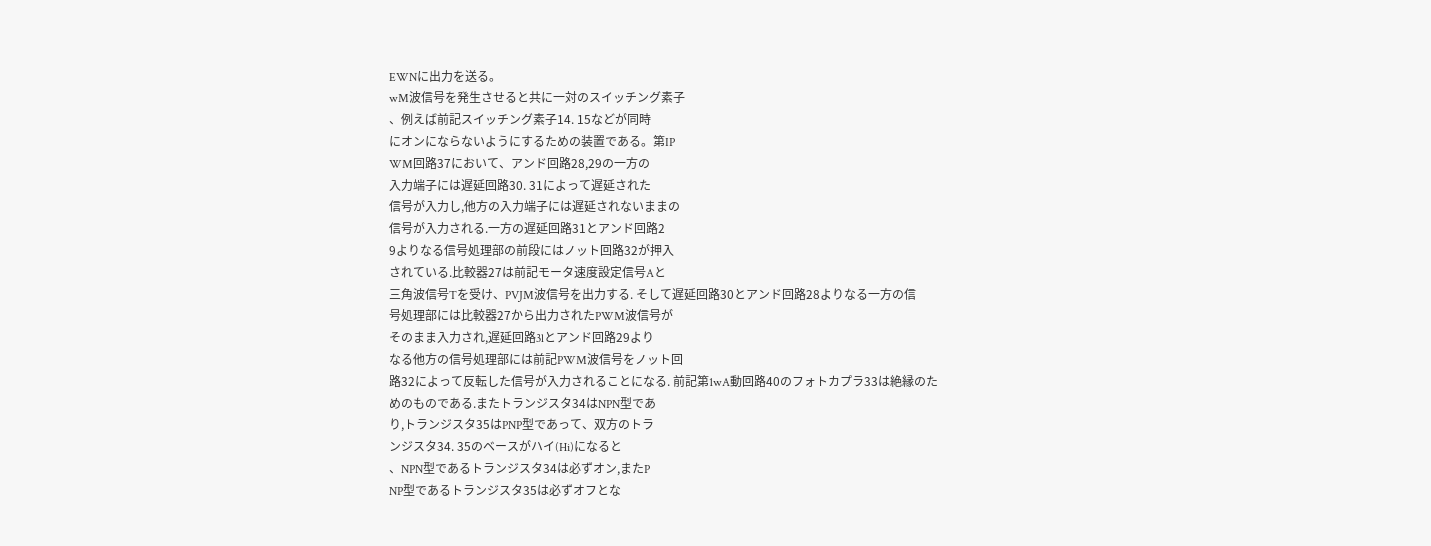EWNに出力を送る。
wM波信号を発生させると共に一対のスイッチング素子
、例えば前記スイッチング素子14. 15などが同時
にオンにならないようにするための装置である。第IP
WM回路37において、アンド回路28,29の一方の
入力端子には遅延回路30. 31によって遅延された
信号が入力し,他方の入力端子には遅延されないままの
信号が入力される.一方の遅延回路31とアンド回路2
9よりなる信号処理部の前段にはノット回路32が押入
されている.比較器27は前記モータ速度設定信号Aと
三角波信号Tを受け、PVJM波信号を出力する. そして遅延回路30とアンド回路28よりなる一方の信
号処理部には比較器27から出力されたPWM波信号が
そのまま入力され,遅延回路3lとアンド回路29より
なる他方の信号処理部には前記PWM波信号をノット回
路32によって反転した信号が入力されることになる. 前記第1wA動回路40のフォトカプラ33は絶縁のた
めのものである.またトランジスタ34はNPN型であ
り,トランジスタ35はPNP型であって、双方のトラ
ンジスタ34. 35のベースがハイ(Hi)になると
、NPN型であるトランジスタ34は必ずオン,またP
NP型であるトランジスタ35は必ずオフとな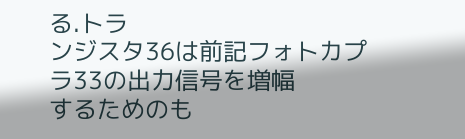る.トラ
ンジスタ36は前記フォトカプラ33の出力信号を増幅
するためのも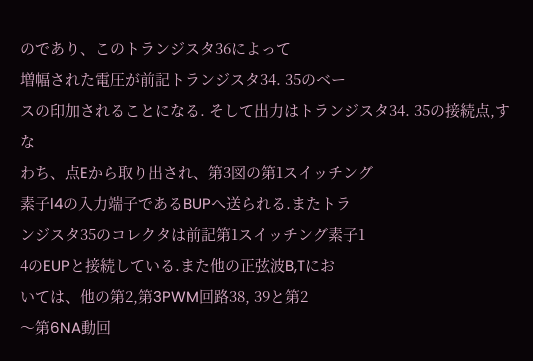のであり、このトランジスタ36によって
増幅された電圧が前記トランジスタ34. 35のベー
スの印加されることになる. そして出力はトランジスタ34. 35の接続点,すな
わち、点Eから取り出され、第3図の第1スイッチング
素子l4の入力端子であるBUPへ送られる.またトラ
ンジスタ35のコレクタは前記第1スイッチング素子1
4のEUPと接続している.また他の正弦波B,Tにお
いては、他の第2,第3PWM回路38, 39と第2
〜第6NA動回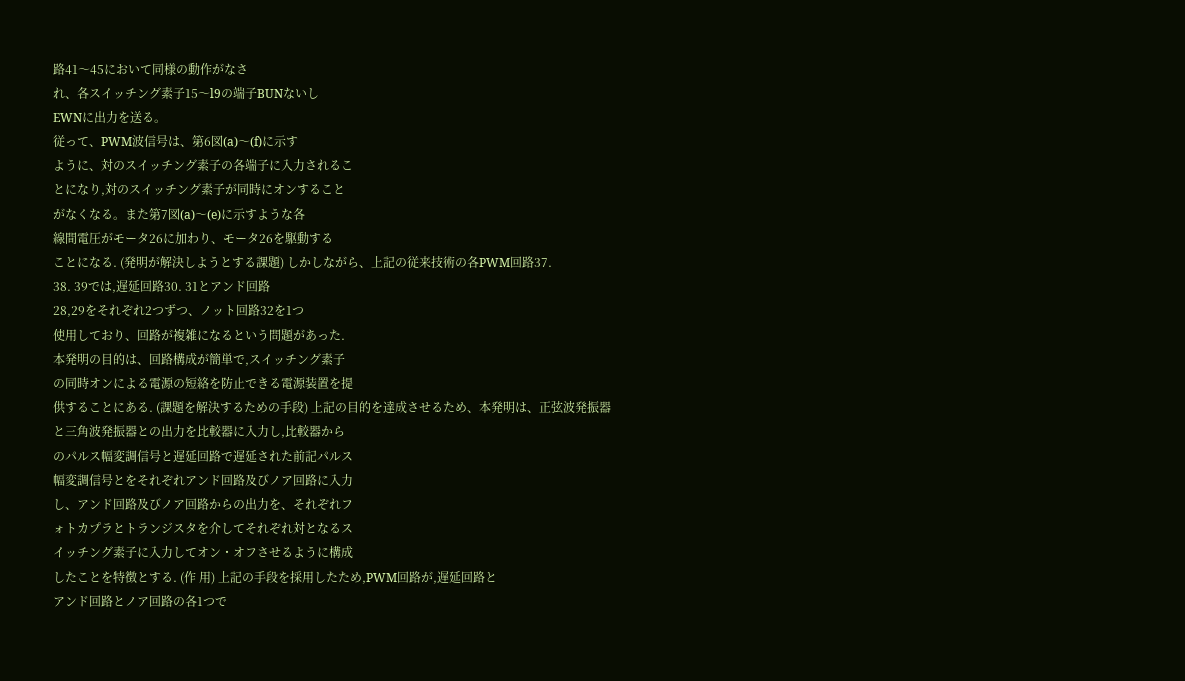路41〜45において同様の動作がなさ
れ、各スイッチング素子15〜l9の端子BUNないし
EWNに出力を送る。
従って、PWM波信号は、第6図(a)〜(f)に示す
ように、対のスイッチング素子の各端子に入力されるこ
とになり,対のスイッチング素子が同時にオンすること
がなくなる。また第7図(a)〜(e)に示すような各
線間電圧がモータ26に加わり、モータ26を駆動する
ことになる. (発明が解決しようとする課題) しかしながら、上記の従来技術の各PWM回路37.
38. 39では,遅延回路30. 31とアンド回路
28,29をそれぞれ2つずつ、ノット回路32を1つ
使用しており、回路が複雑になるという問題があった.
本発明の目的は、回路構成が簡単で,スイッチング素子
の同時オンによる電源の短絡を防止できる電源装置を提
供することにある. (課題を解決するための手段) 上記の目的を達成させるため、本発明は、正弦波発振器
と三角波発振器との出力を比較器に入力し,比較器から
のパルス幅変調信号と遅延回路で遅延された前記パルス
幅変調信号とをそれぞれアンド回路及びノア回路に入力
し、アンド回路及びノア回路からの出力を、それぞれフ
ォトカプラとトランジスタを介してそれぞれ対となるス
イッチング素子に入力してオン・オフさせるように構成
したことを特徴とする. (作 用) 上記の手段を採用したため,PWM回路が,遅延回路と
アンド回路とノア回路の各1つで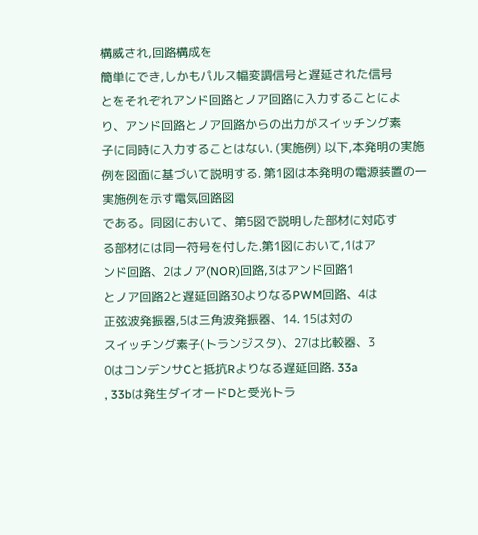構威され,回路構成を
簡単にでき,しかもパルス幅変調信号と遅延された信号
とをそれぞれアンド回路とノア回路に入力することによ
り、アンド回路とノア回路からの出力がスイッチング素
子に同時に入力することはない. (実施例) 以下,本発明の実施例を図面に基づいて説明する. 第1図は本発明の電源装置の一実施例を示す電気回路図
である。同図において、第5図で説明した部材に対応す
る部材には同一符号を付した.第1図において,1はア
ンド回路、2はノア(NOR)回路,3はアンド回路1
とノア回路2と遅延回路30よりなるPWM回路、4は
正弦波発振器,5は三角波発振器、14. 15は対の
スイッチング素子(トランジスタ)、27は比較器、3
0はコンデンサCと抵抗Rよりなる遅延回路. 33a
, 33bは発生ダイオードDと受光トラ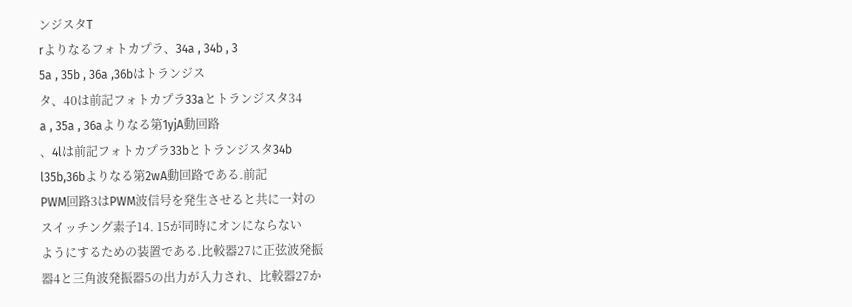ンジスタT
rよりなるフォトカプラ、34a , 34b , 3
5a , 35b , 36a ,36bはトランジス
タ、40は前記フォトカプラ33aとトランジスタ34
a , 35a , 36aよりなる第1yjA動回路
、4lは前記フォトカプラ33bとトランジスタ34b
l35b,36bよりなる第2wA動回路である.前記
PWM回路3はPWM波信号を発生させると共に一対の
スイッチング素子14. 15が同時にオンにならない
ようにするための装置である.比較器27に正弦波発振
器4と三角波発振器5の出力が入力され、比較器27か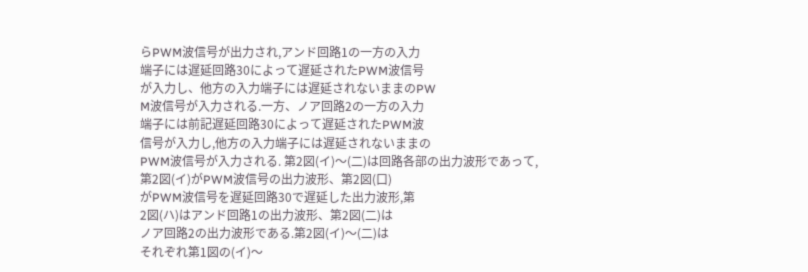らPWM波信号が出力され,アンド回路1の一方の入力
端子には遅延回路30によって遅延されたPWM波信号
が入力し、他方の入力端子には遅延されないままのPW
M波信号が入力される.一方、ノア回路2の一方の入力
端子には前記遅延回路30によって遅延されたPWM波
信号が入力し,他方の入力端子には遅延されないままの
PWM波信号が入力される. 第2図(イ)〜(二)は回路各部の出力波形であって,
第2図(イ)がPWM波信号の出力波形、第2図(口)
がPWM波信号を遅延回路30で遅延した出力波形,第
2図(ハ)はアンド回路1の出力波形、第2図(二)は
ノア回路2の出力波形である.第2図(イ)〜(二)は
それぞれ第1図の(イ)〜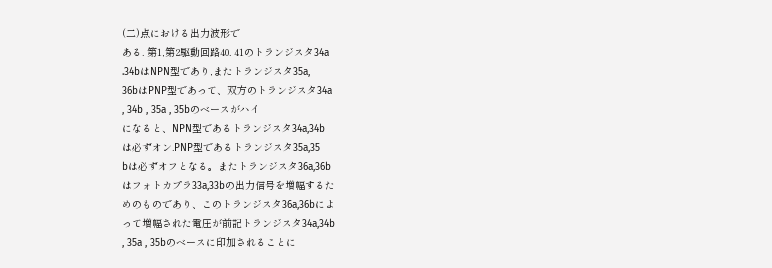(二)点における出力波形で
ある. 第1,第2駆動回路40. 41のトランジスタ34a
.34bはNPN型であり,またトランジスタ35a,
36bはPNP型であって、双方のトランジスタ34a
, 34b , 35a , 35bのベースがハイ
になると、NPN型であるトランジスタ34a,34b
は必ずオン.PNP型であるトランジスタ35a,35
bは必ずオフとなる。またトランジスタ36a,36b
はフォトカプラ33a,33bの出力信号を増幅するた
めのものであり、このトランジスタ36a,36bによ
って増幅された電圧が前記トランジスタ34a,34b
, 35a , 35bのベースに印加されることに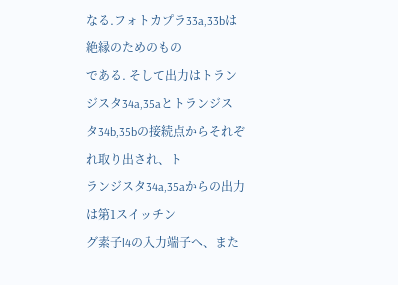なる.フォトカプラ33a,33bは絶縁のためのもの
である. そして出力はトランジスタ34a,35aとトランジス
タ34b,35bの接続点からそれぞれ取り出され、ト
ランジスタ34a,35aからの出力は第1スイッチン
グ素子l4の入力端子へ、また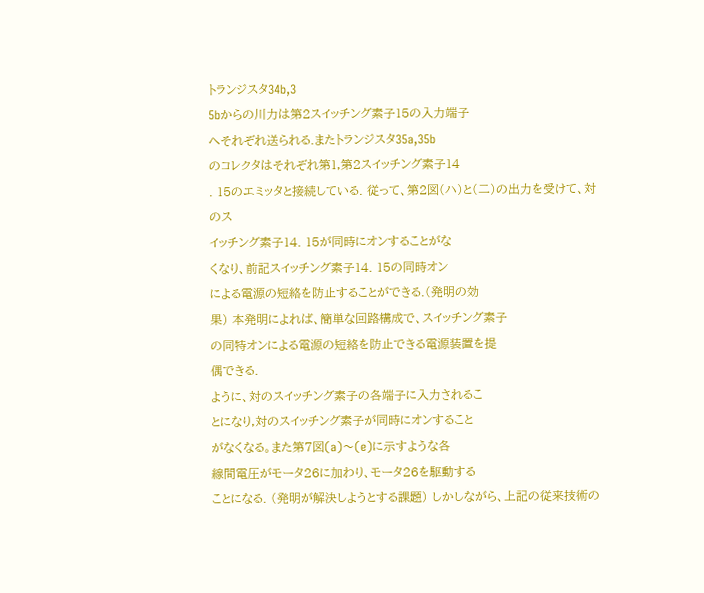トランジスタ34b,3
5bからの川力は第2スイッチング素子15の入力端子
へそれぞれ送られる.またトランジスタ35a,35b
のコレクタはそれぞれ第1,第2スイッチング素子14
. 15のエミッタと接続している. 従って、第2図(ハ)と(二)の出力を受けて、対のス
イッチング素子14. 15が同時にオンすることがな
くなり、前記スイッチング素子14. 15の同時オン
による電源の短絡を防止することができる.(発明の効
果) 本発明によれば、簡単な回路構成で、スイッチング素子
の同特オンによる電源の短絡を防止できる電源装置を提
偶できる.
ように、対のスイッチング素子の各端子に入力されるこ
とになり,対のスイッチング素子が同時にオンすること
がなくなる。また第7図(a)〜(e)に示すような各
線間電圧がモータ26に加わり、モータ26を駆動する
ことになる. (発明が解決しようとする課題) しかしながら、上記の従来技術の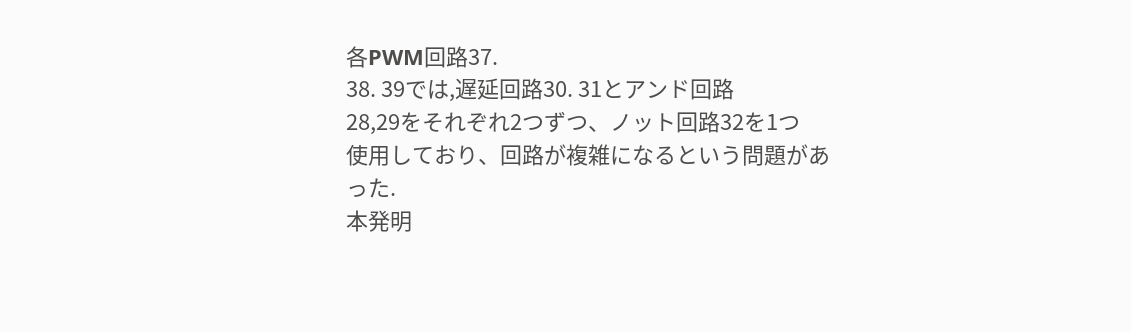各PWM回路37.
38. 39では,遅延回路30. 31とアンド回路
28,29をそれぞれ2つずつ、ノット回路32を1つ
使用しており、回路が複雑になるという問題があった.
本発明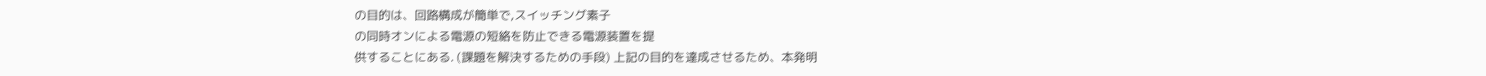の目的は、回路構成が簡単で,スイッチング素子
の同時オンによる電源の短絡を防止できる電源装置を提
供することにある. (課題を解決するための手段) 上記の目的を達成させるため、本発明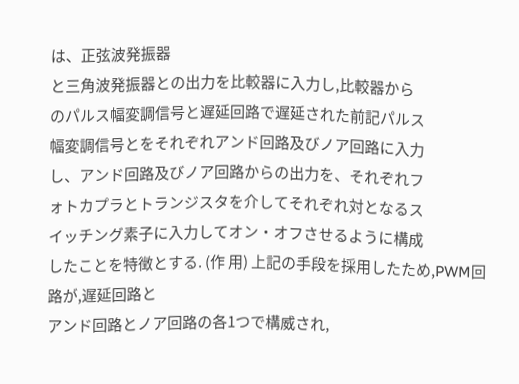は、正弦波発振器
と三角波発振器との出力を比較器に入力し,比較器から
のパルス幅変調信号と遅延回路で遅延された前記パルス
幅変調信号とをそれぞれアンド回路及びノア回路に入力
し、アンド回路及びノア回路からの出力を、それぞれフ
ォトカプラとトランジスタを介してそれぞれ対となるス
イッチング素子に入力してオン・オフさせるように構成
したことを特徴とする. (作 用) 上記の手段を採用したため,PWM回路が,遅延回路と
アンド回路とノア回路の各1つで構威され,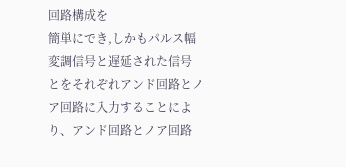回路構成を
簡単にでき,しかもパルス幅変調信号と遅延された信号
とをそれぞれアンド回路とノア回路に入力することによ
り、アンド回路とノア回路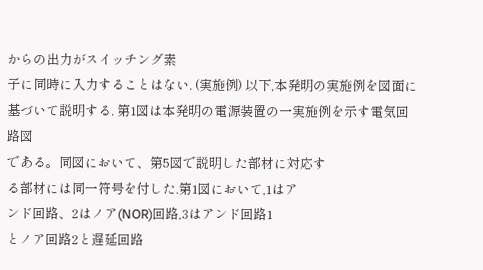からの出力がスイッチング素
子に同時に入力することはない. (実施例) 以下,本発明の実施例を図面に基づいて説明する. 第1図は本発明の電源装置の一実施例を示す電気回路図
である。同図において、第5図で説明した部材に対応す
る部材には同一符号を付した.第1図において,1はア
ンド回路、2はノア(NOR)回路,3はアンド回路1
とノア回路2と遅延回路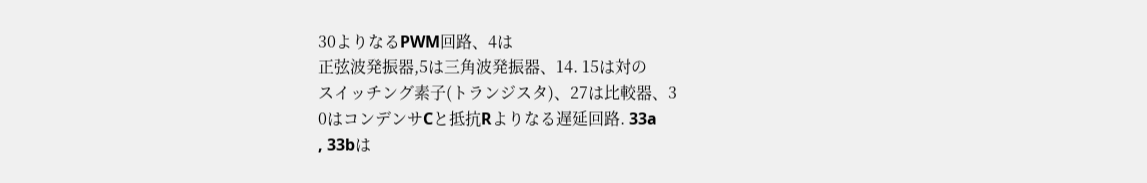30よりなるPWM回路、4は
正弦波発振器,5は三角波発振器、14. 15は対の
スイッチング素子(トランジスタ)、27は比較器、3
0はコンデンサCと抵抗Rよりなる遅延回路. 33a
, 33bは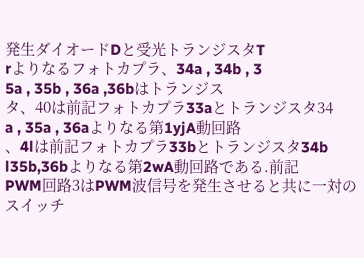発生ダイオードDと受光トランジスタT
rよりなるフォトカプラ、34a , 34b , 3
5a , 35b , 36a ,36bはトランジス
タ、40は前記フォトカプラ33aとトランジスタ34
a , 35a , 36aよりなる第1yjA動回路
、4lは前記フォトカプラ33bとトランジスタ34b
l35b,36bよりなる第2wA動回路である.前記
PWM回路3はPWM波信号を発生させると共に一対の
スイッチ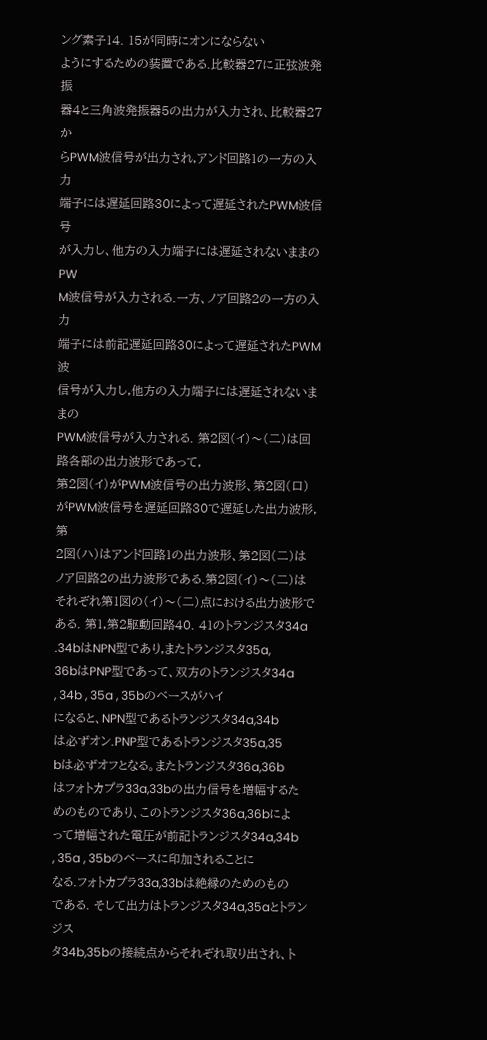ング素子14. 15が同時にオンにならない
ようにするための装置である.比較器27に正弦波発振
器4と三角波発振器5の出力が入力され、比較器27か
らPWM波信号が出力され,アンド回路1の一方の入力
端子には遅延回路30によって遅延されたPWM波信号
が入力し、他方の入力端子には遅延されないままのPW
M波信号が入力される.一方、ノア回路2の一方の入力
端子には前記遅延回路30によって遅延されたPWM波
信号が入力し,他方の入力端子には遅延されないままの
PWM波信号が入力される. 第2図(イ)〜(二)は回路各部の出力波形であって,
第2図(イ)がPWM波信号の出力波形、第2図(口)
がPWM波信号を遅延回路30で遅延した出力波形,第
2図(ハ)はアンド回路1の出力波形、第2図(二)は
ノア回路2の出力波形である.第2図(イ)〜(二)は
それぞれ第1図の(イ)〜(二)点における出力波形で
ある. 第1,第2駆動回路40. 41のトランジスタ34a
.34bはNPN型であり,またトランジスタ35a,
36bはPNP型であって、双方のトランジスタ34a
, 34b , 35a , 35bのベースがハイ
になると、NPN型であるトランジスタ34a,34b
は必ずオン.PNP型であるトランジスタ35a,35
bは必ずオフとなる。またトランジスタ36a,36b
はフォトカプラ33a,33bの出力信号を増幅するた
めのものであり、このトランジスタ36a,36bによ
って増幅された電圧が前記トランジスタ34a,34b
, 35a , 35bのベースに印加されることに
なる.フォトカプラ33a,33bは絶縁のためのもの
である. そして出力はトランジスタ34a,35aとトランジス
タ34b,35bの接続点からそれぞれ取り出され、ト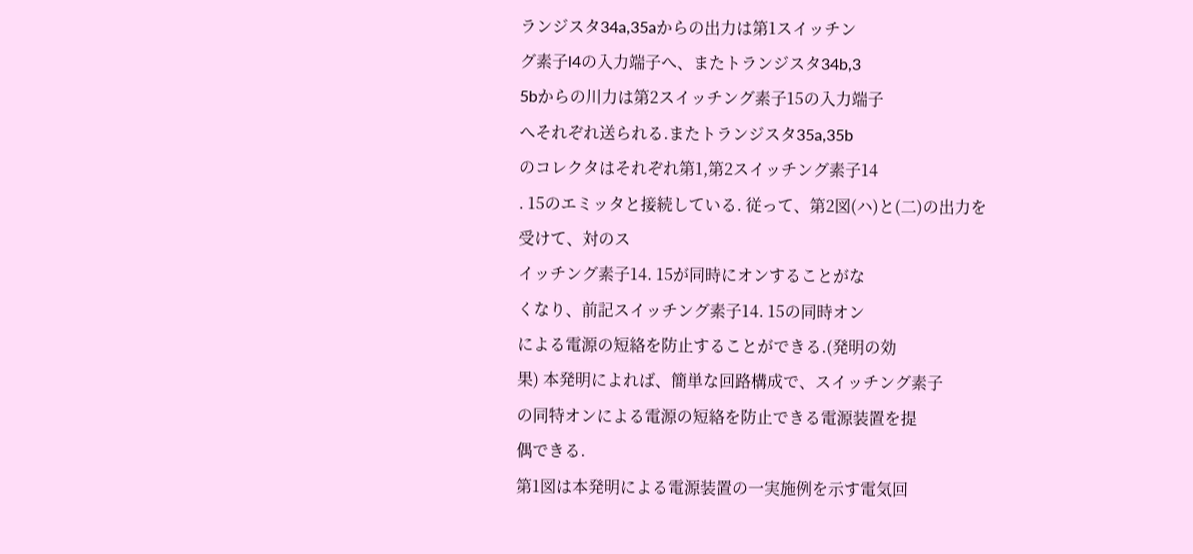ランジスタ34a,35aからの出力は第1スイッチン
グ素子l4の入力端子へ、またトランジスタ34b,3
5bからの川力は第2スイッチング素子15の入力端子
へそれぞれ送られる.またトランジスタ35a,35b
のコレクタはそれぞれ第1,第2スイッチング素子14
. 15のエミッタと接続している. 従って、第2図(ハ)と(二)の出力を受けて、対のス
イッチング素子14. 15が同時にオンすることがな
くなり、前記スイッチング素子14. 15の同時オン
による電源の短絡を防止することができる.(発明の効
果) 本発明によれば、簡単な回路構成で、スイッチング素子
の同特オンによる電源の短絡を防止できる電源装置を提
偶できる.
第1図は本発明による電源装置の一実施例を示す電気回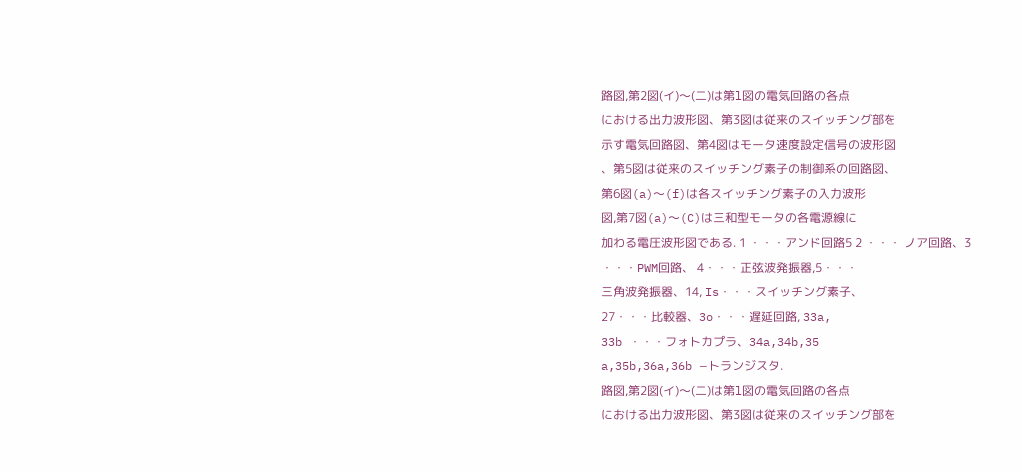路図,第2図(イ)〜(二)は第l図の電気回路の各点
における出力波形図、第3図は従来のスイッチング部を
示す電気回路図、第4図はモータ速度設定信号の波形図
、第5図は従来のスイッチング素子の制御系の回路図、
第6図(a)〜(f)は各スイッチング素子の入力波形
図,第7図(a)〜(C)は三和型モータの各電源線に
加わる電圧波形図である. 1 ・・・アンド回路5 2 ・・・ ノア回路、3
・・・PWM回路、 4・・・正弦波発振器,5・・・
三角波発振器、14, Is・・・スイッチング素子、
27・・・比較器、3o・・・遅延回路, 33a,
33b ・・・フォトカプラ、34a,34b,35
a,35b,36a,36b −トランジスタ.
路図,第2図(イ)〜(二)は第l図の電気回路の各点
における出力波形図、第3図は従来のスイッチング部を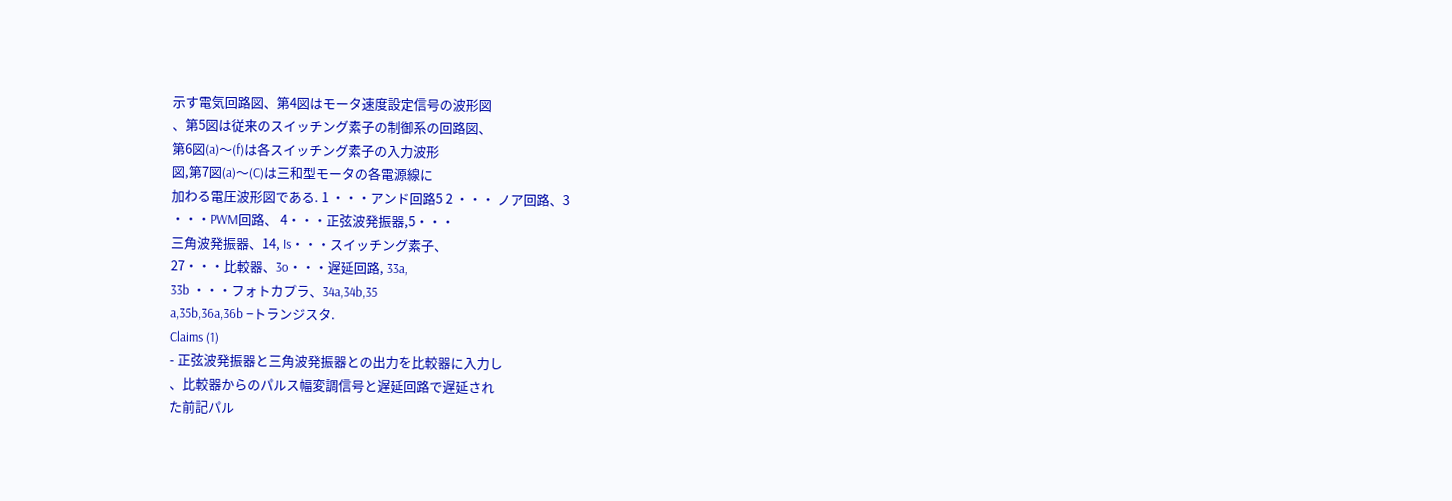示す電気回路図、第4図はモータ速度設定信号の波形図
、第5図は従来のスイッチング素子の制御系の回路図、
第6図(a)〜(f)は各スイッチング素子の入力波形
図,第7図(a)〜(C)は三和型モータの各電源線に
加わる電圧波形図である. 1 ・・・アンド回路5 2 ・・・ ノア回路、3
・・・PWM回路、 4・・・正弦波発振器,5・・・
三角波発振器、14, Is・・・スイッチング素子、
27・・・比較器、3o・・・遅延回路, 33a,
33b ・・・フォトカプラ、34a,34b,35
a,35b,36a,36b −トランジスタ.
Claims (1)
- 正弦波発振器と三角波発振器との出力を比較器に入力し
、比較器からのパルス幅変調信号と遅延回路で遅延され
た前記パル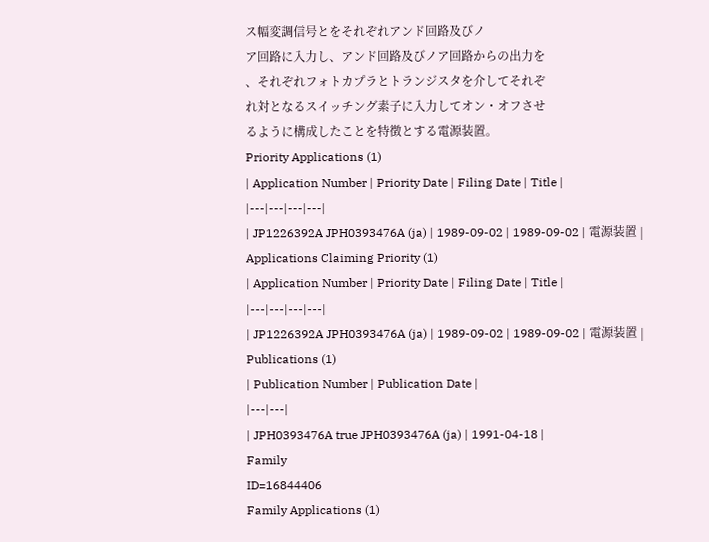ス幅変調信号とをそれぞれアンド回路及びノ
ア回路に入力し、アンド回路及びノア回路からの出力を
、それぞれフォトカプラとトランジスタを介してそれぞ
れ対となるスイッチング素子に入力してオン・オフさせ
るように構成したことを特徴とする電源装置。
Priority Applications (1)
| Application Number | Priority Date | Filing Date | Title |
|---|---|---|---|
| JP1226392A JPH0393476A (ja) | 1989-09-02 | 1989-09-02 | 電源装置 |
Applications Claiming Priority (1)
| Application Number | Priority Date | Filing Date | Title |
|---|---|---|---|
| JP1226392A JPH0393476A (ja) | 1989-09-02 | 1989-09-02 | 電源装置 |
Publications (1)
| Publication Number | Publication Date |
|---|---|
| JPH0393476A true JPH0393476A (ja) | 1991-04-18 |
Family
ID=16844406
Family Applications (1)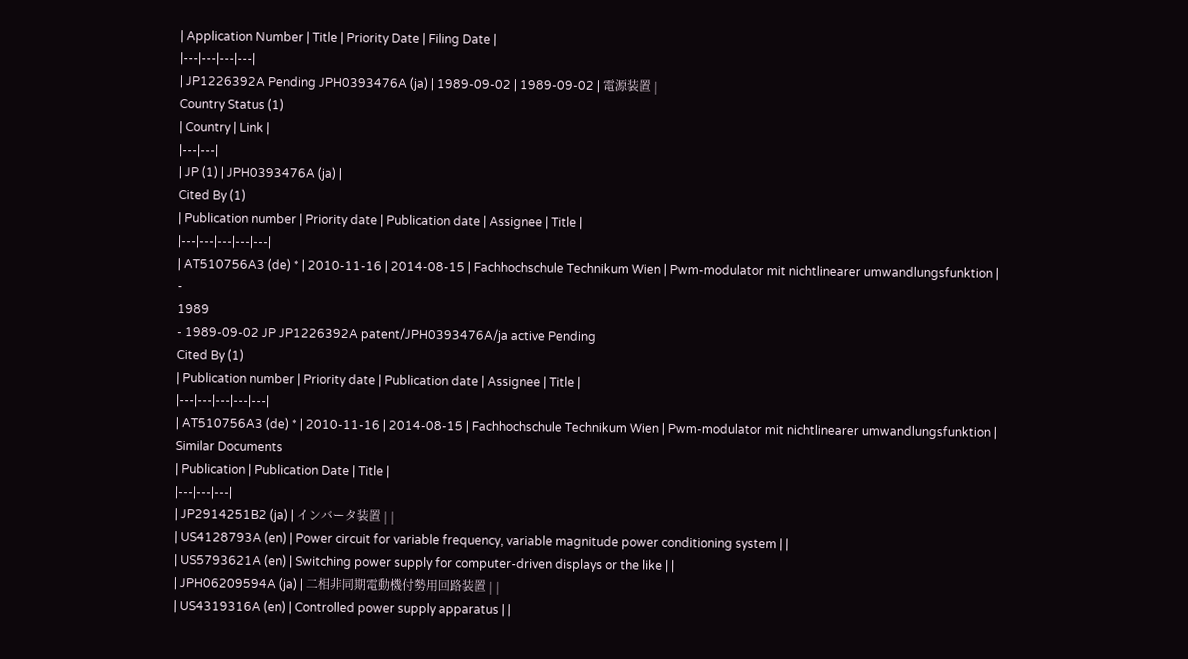| Application Number | Title | Priority Date | Filing Date |
|---|---|---|---|
| JP1226392A Pending JPH0393476A (ja) | 1989-09-02 | 1989-09-02 | 電源装置 |
Country Status (1)
| Country | Link |
|---|---|
| JP (1) | JPH0393476A (ja) |
Cited By (1)
| Publication number | Priority date | Publication date | Assignee | Title |
|---|---|---|---|---|
| AT510756A3 (de) * | 2010-11-16 | 2014-08-15 | Fachhochschule Technikum Wien | Pwm-modulator mit nichtlinearer umwandlungsfunktion |
-
1989
- 1989-09-02 JP JP1226392A patent/JPH0393476A/ja active Pending
Cited By (1)
| Publication number | Priority date | Publication date | Assignee | Title |
|---|---|---|---|---|
| AT510756A3 (de) * | 2010-11-16 | 2014-08-15 | Fachhochschule Technikum Wien | Pwm-modulator mit nichtlinearer umwandlungsfunktion |
Similar Documents
| Publication | Publication Date | Title |
|---|---|---|
| JP2914251B2 (ja) | インバータ装置 | |
| US4128793A (en) | Power circuit for variable frequency, variable magnitude power conditioning system | |
| US5793621A (en) | Switching power supply for computer-driven displays or the like | |
| JPH06209594A (ja) | 二相非同期電動機付勢用回路装置 | |
| US4319316A (en) | Controlled power supply apparatus | |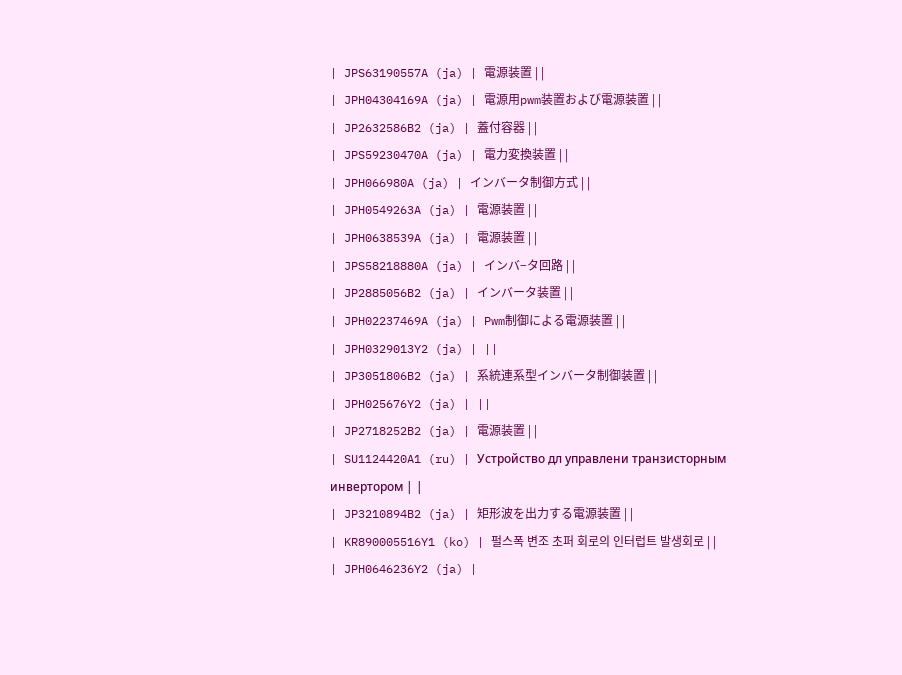| JPS63190557A (ja) | 電源装置 | |
| JPH04304169A (ja) | 電源用pwm装置および電源装置 | |
| JP2632586B2 (ja) | 蓋付容器 | |
| JPS59230470A (ja) | 電力変換装置 | |
| JPH066980A (ja) | インバータ制御方式 | |
| JPH0549263A (ja) | 電源装置 | |
| JPH0638539A (ja) | 電源装置 | |
| JPS58218880A (ja) | インバ−タ回路 | |
| JP2885056B2 (ja) | インバータ装置 | |
| JPH02237469A (ja) | Pwm制御による電源装置 | |
| JPH0329013Y2 (ja) | ||
| JP3051806B2 (ja) | 系統連系型インバータ制御装置 | |
| JPH025676Y2 (ja) | ||
| JP2718252B2 (ja) | 電源装置 | |
| SU1124420A1 (ru) | Устройство дл управлени транзисторным инвертором | |
| JP3210894B2 (ja) | 矩形波を出力する電源装置 | |
| KR890005516Y1 (ko) | 펄스폭 변조 초퍼 회로의 인터럽트 발생회로 | |
| JPH0646236Y2 (ja) |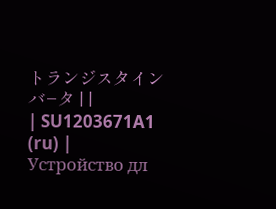トランジスタインバ−タ | |
| SU1203671A1 (ru) | Устройство дл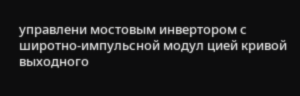управлени мостовым инвертором с широтно-импульсной модул цией кривой выходного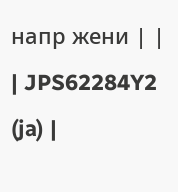напр жени | |
| JPS62284Y2 (ja) |